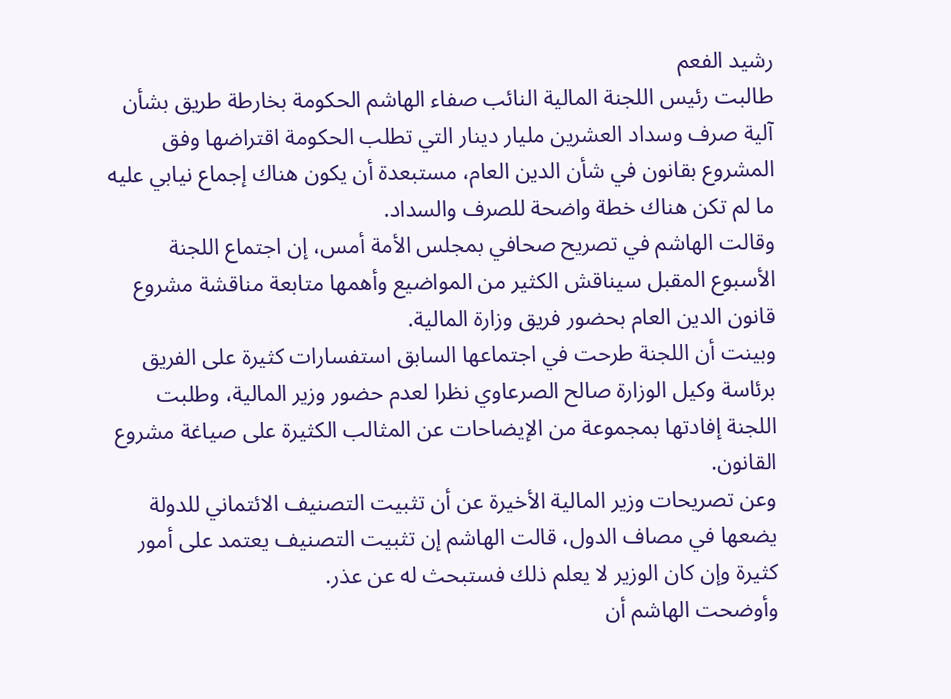رشيد الفعم
طالبت رئيس اللجنة المالية النائب صفاء الهاشم الحكومة بخارطة طريق بشأن آلية صرف وسداد العشرين مليار دينار التي تطلب الحكومة اقتراضها وفق المشروع بقانون في شأن الدين العام، مستبعدة أن يكون هناك إجماع نيابي عليه ما لم تكن هناك خطة واضحة للصرف والسداد.
وقالت الهاشم في تصريح صحافي بمجلس الأمة أمس، إن اجتماع اللجنة الأسبوع المقبل سيناقش الكثير من المواضيع وأهمها متابعة مناقشة مشروع قانون الدين العام بحضور فريق وزارة المالية.
وبينت أن اللجنة طرحت في اجتماعها السابق استفسارات كثيرة على الفريق برئاسة وكيل الوزارة صالح الصرعاوي نظرا لعدم حضور وزير المالية، وطلبت اللجنة إفادتها بمجموعة من الإيضاحات عن المثالب الكثيرة على صياغة مشروع القانون.
وعن تصريحات وزير المالية الأخيرة عن أن تثبيت التصنيف الائتماني للدولة يضعها في مصاف الدول، قالت الهاشم إن تثبيت التصنيف يعتمد على أمور كثيرة وإن كان الوزير لا يعلم ذلك فستبحث له عن عذر.
وأوضحت الهاشم أن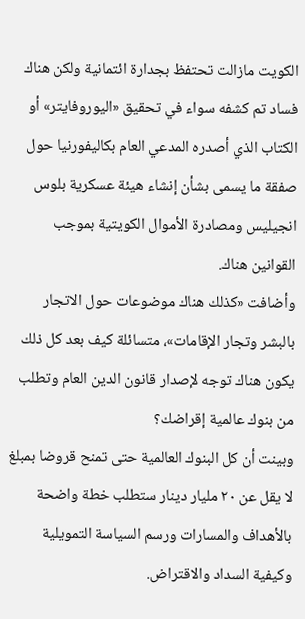الكويت مازالت تحتفظ بجدارة ائتمانية ولكن هناك فساد تم كشفه سواء في تحقيق «اليوروفايتر» أو الكتاب الذي أصدره المدعي العام بكاليفورنيا حول صفقة ما يسمى بشأن إنشاء هيئة عسكرية بلوس انجيليس ومصادرة الأموال الكويتية بموجب القوانين هناك.
وأضافت «كذلك هناك موضوعات حول الاتجار بالبشر وتجار الإقامات»، متسائلة كيف بعد كل ذلك يكون هناك توجه لإصدار قانون الدين العام وتطلب من بنوك عالمية إقراضك؟
وبينت أن كل البنوك العالمية حتى تمنح قروضا بمبلغ لا يقل عن ٢٠ مليار دينار ستطلب خطة واضحة بالأهداف والمسارات ورسم السياسة التمويلية وكيفية السداد والاقتراض.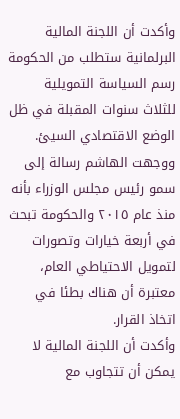وأكدت أن اللجنة المالية البرلمانية ستطلب من الحكومة رسم السياسة التمويلية للثلاث سنوات المقبلة في ظل الوضع الاقتصادي السيئ.
ووجهت الهاشم رسالة إلى سمو رئيس مجلس الوزراء بأنه منذ عام ٢٠١٥ والحكومة تبحث في أربعة خيارات وتصورات لتمويل الاحتياطي العام، معتبرة أن هناك بطئا في اتخاذ القرار.
وأكدت أن اللجنة المالية لا يمكن أن تتجاوب مع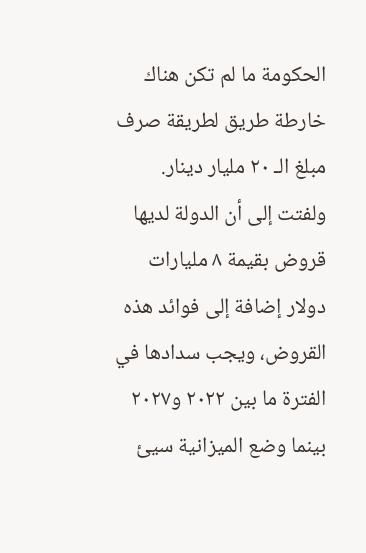الحكومة ما لم تكن هناك خارطة طريق لطريقة صرف مبلغ الـ ٢٠ مليار دينار.
ولفتت إلى أن الدولة لديها قروض بقيمة ٨ مليارات دولار إضافة إلى فوائد هذه القروض، ويجب سدادها في الفترة ما بين ٢٠٢٢ و٢٠٢٧ بينما وضع الميزانية سيئ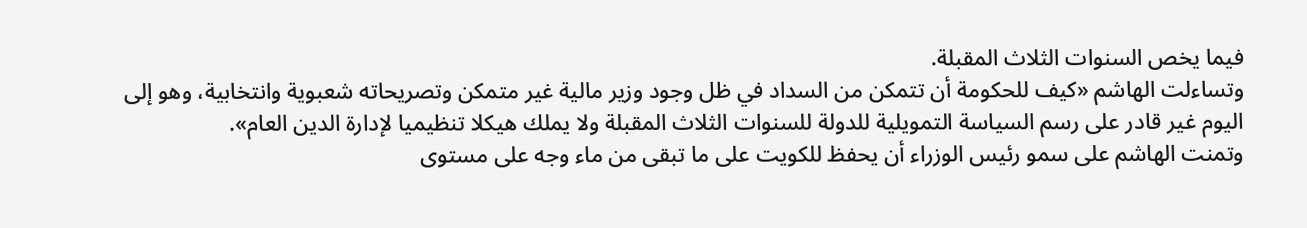فيما يخص السنوات الثلاث المقبلة.
وتساءلت الهاشم «كيف للحكومة أن تتمكن من السداد في ظل وجود وزير مالية غير متمكن وتصريحاته شعبوية وانتخابية، وهو إلى اليوم غير قادر على رسم السياسة التمويلية للدولة للسنوات الثلاث المقبلة ولا يملك هيكلا تنظيميا لإدارة الدين العام».
وتمنت الهاشم على سمو رئيس الوزراء أن يحفظ للكويت على ما تبقى من ماء وجه على مستوى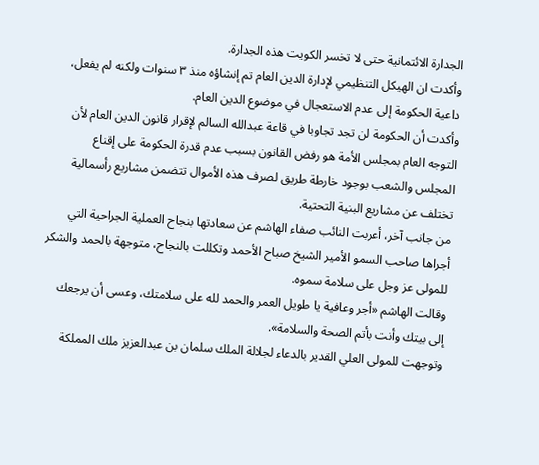الجدارة الائتمانية حتى لا تخسر الكويت هذه الجدارة.
وأكدت ان الهيكل التنظيمي لإدارة الدين العام تم إنشاؤه منذ ٣ سنوات ولكنه لم يفعل، داعية الحكومة إلى عدم الاستعجال في موضوع الدين العام.
وأكدت أن الحكومة لن تجد تجاوبا في قاعة عبدالله السالم لإقرار قانون الدين العام لأن التوجه العام بمجلس الأمة هو رفض القانون بسبب عدم قدرة الحكومة على إقناع المجلس والشعب بوجود خارطة طريق لصرف هذه الأموال تتضمن مشاريع رأسمالية تختلف عن مشاريع البنية التحتية.
من جانب آخر، أعربت النائب صفاء الهاشم عن سعادتها بنجاح العملية الجراحية التي أجراها صاحب السمو الأمير الشيخ صباح الأحمد وتكللت بالنجاح، متوجهة بالحمد والشكر للمولى عز وجل على سلامة سموه.
وقالت الهاشم «أجر وعافية يا طويل العمر والحمد لله على سلامتك، وعسى أن يرجعك إلى بيتك وأنت بأتم الصحة والسلامة».
وتوجهت للمولى العلي القدير بالدعاء لجلالة الملك سلمان بن عبدالعزيز ملك المملكة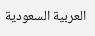العربية السعودية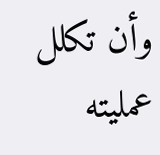وأن تكلل عمليته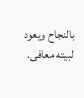بالنجاح ويعود لبيته معافى.